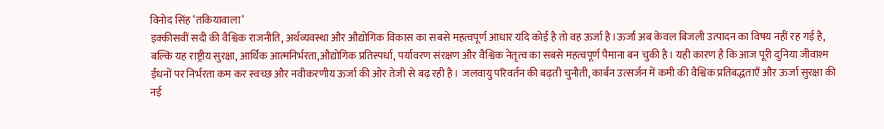विनोद सिंह ‘तकियावाला‘
इक्कीसवीं सदी की वैश्विक राजनीति, अर्थव्यवस्था और औद्योगिक विकास का सबसे महत्वपूर्ण आधार यदि कोई है तो वह ऊर्जा है।ऊर्जा अब केवल बिजली उत्पादन का विषय नहीं रह गई है, बल्कि यह राष्ट्रीय सुरक्षा, आर्थिक आत्मनिर्भरता,औद्योगिक प्रतिस्पर्धा, पर्यावरण संरक्षण और वैश्विक नेतृत्व का सबसे महत्वपूर्ण पैमाना बन चुकी है। यही कारण है कि आज पूरी दुनिया जीवाश्म ईंधनों पर निर्भरता कम कर स्वच्छ और नवीकरणीय ऊर्जा की ओर तेजी से बढ़ रही है। जलवायु परिवर्तन की बढ़ती चुनौती, कार्बन उत्सर्जन में कमी की वैश्विक प्रतिबद्धताएँ और ऊर्जा सुरक्षा की नई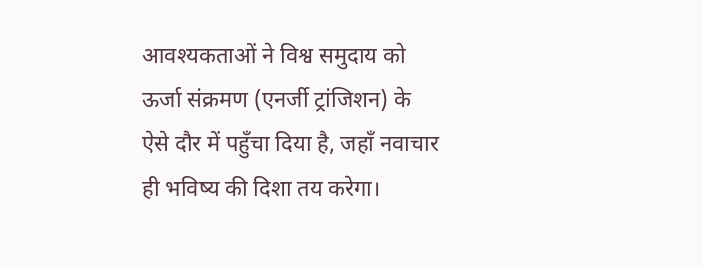आवश्यकताओं ने विश्व समुदाय को ऊर्जा संक्रमण (एनर्जी ट्रांजिशन) के ऐसे दौर में पहुँचा दिया है, जहाँ नवाचार ही भविष्य की दिशा तय करेगा।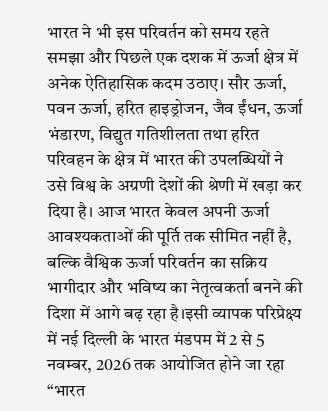भारत ने भी इस परिवर्तन को समय रहते समझा और पिछले एक दशक में ऊर्जा क्षेत्र में अनेक ऐतिहासिक कदम उठाए। सौर ऊर्जा, पवन ऊर्जा, हरित हाइड्रोजन, जैव ईंधन, ऊर्जा भंडारण, विद्युत गतिशीलता तथा हरित परिवहन के क्षेत्र में भारत की उपलब्धियों ने उसे विश्व के अग्रणी देशों की श्रेणी में खड़ा कर दिया है। आज भारत केवल अपनी ऊर्जा आवश्यकताओं की पूर्ति तक सीमित नहीं है, बल्कि वैश्विक ऊर्जा परिवर्तन का सक्रिय भागीदार और भविष्य का नेतृत्वकर्ता बनने की दिशा में आगे बढ़ रहा है।इसी व्यापक परिप्रेक्ष्य में नई दिल्ली के भारत मंडपम में 2 से 5 नवम्बर, 2026 तक आयोजित होने जा रहा “भारत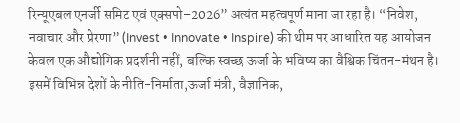रिन्यूएबल एनर्जी समिट एवं एक्सपो–2026” अत्यंत महत्वपूर्ण माना जा रहा है। “निवेश, नवाचार और प्रेरणा” (Invest • Innovate • Inspire) की थीम पर आधारित यह आयोजन केवल एक औद्योगिक प्रदर्शनी नहीं, बल्कि स्वच्छ ऊर्जा के भविष्य का वैश्विक चिंतन-मंथन है। इसमें विभिन्न देशों के नीति-निर्माता,ऊर्जा मंत्री, वैज्ञानिक,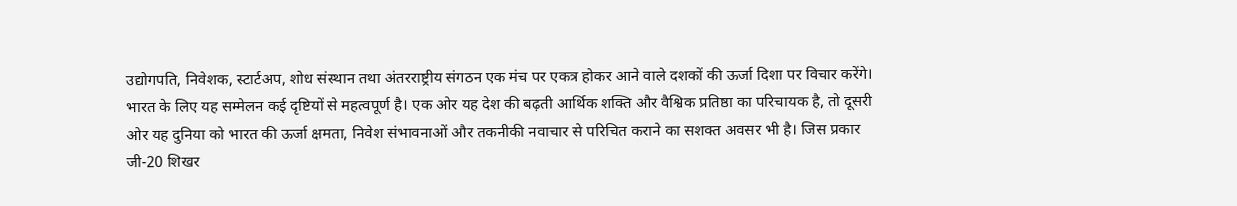उद्योगपति, निवेशक, स्टार्टअप, शोध संस्थान तथा अंतरराष्ट्रीय संगठन एक मंच पर एकत्र होकर आने वाले दशकों की ऊर्जा दिशा पर विचार करेंगे।
भारत के लिए यह सम्मेलन कई दृष्टियों से महत्वपूर्ण है। एक ओर यह देश की बढ़ती आर्थिक शक्ति और वैश्विक प्रतिष्ठा का परिचायक है, तो दूसरी ओर यह दुनिया को भारत की ऊर्जा क्षमता, निवेश संभावनाओं और तकनीकी नवाचार से परिचित कराने का सशक्त अवसर भी है। जिस प्रकार जी-20 शिखर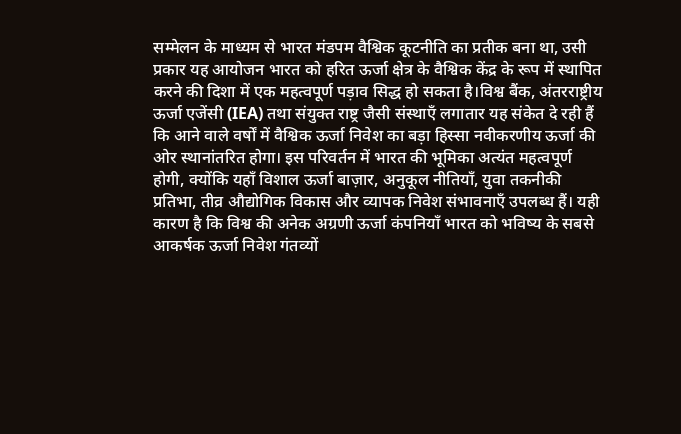सम्मेलन के माध्यम से भारत मंडपम वैश्विक कूटनीति का प्रतीक बना था, उसी प्रकार यह आयोजन भारत को हरित ऊर्जा क्षेत्र के वैश्विक केंद्र के रूप में स्थापित करने की दिशा में एक महत्वपूर्ण पड़ाव सिद्ध हो सकता है।विश्व बैंक, अंतरराष्ट्रीय ऊर्जा एजेंसी (IEA) तथा संयुक्त राष्ट्र जैसी संस्थाएँ लगातार यह संकेत दे रही हैं कि आने वाले वर्षों में वैश्विक ऊर्जा निवेश का बड़ा हिस्सा नवीकरणीय ऊर्जा की ओर स्थानांतरित होगा। इस परिवर्तन में भारत की भूमिका अत्यंत महत्वपूर्ण होगी, क्योंकि यहाँ विशाल ऊर्जा बाज़ार, अनुकूल नीतियाँ, युवा तकनीकी प्रतिभा, तीव्र औद्योगिक विकास और व्यापक निवेश संभावनाएँ उपलब्ध हैं। यही कारण है कि विश्व की अनेक अग्रणी ऊर्जा कंपनियाँ भारत को भविष्य के सबसे आकर्षक ऊर्जा निवेश गंतव्यों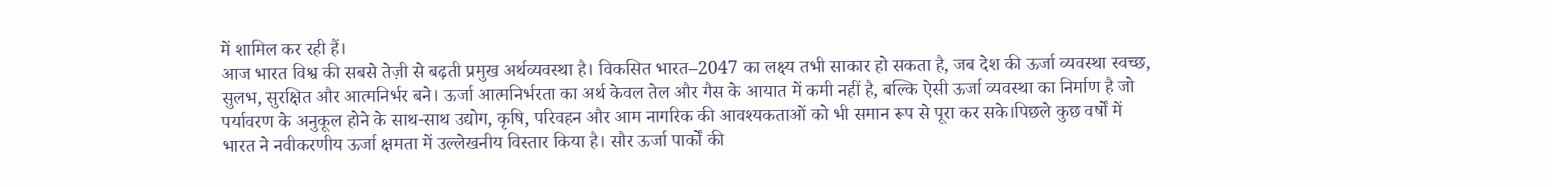में शामिल कर रही हैं।
आज भारत विश्व की सबसे तेज़ी से बढ़ती प्रमुख अर्थव्यवस्था है। विकसित भारत–2047 का लक्ष्य तभी साकार हो सकता है, जब देश की ऊर्जा व्यवस्था स्वच्छ, सुलभ, सुरक्षित और आत्मनिर्भर बने। ऊर्जा आत्मनिर्भरता का अर्थ केवल तेल और गैस के आयात में कमी नहीं है, बल्कि ऐसी ऊर्जा व्यवस्था का निर्माण है जो पर्यावरण के अनुकूल होने के साथ-साथ उद्योग, कृषि, परिवहन और आम नागरिक की आवश्यकताओं को भी समान रूप से पूरा कर सके।पिछले कुछ वर्षों में भारत ने नवीकरणीय ऊर्जा क्षमता में उल्लेखनीय विस्तार किया है। सौर ऊर्जा पार्कों की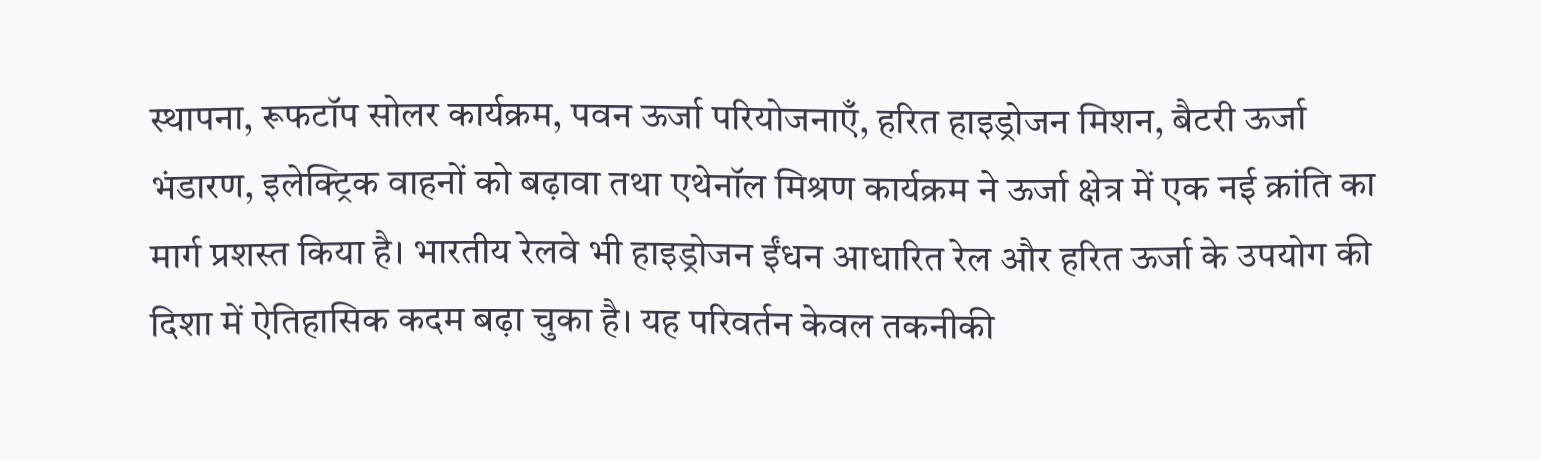स्थापना, रूफटॉप सोलर कार्यक्रम, पवन ऊर्जा परियोजनाएँ, हरित हाइड्रोजन मिशन, बैटरी ऊर्जा भंडारण, इलेक्ट्रिक वाहनों को बढ़ावा तथा एथेनॉल मिश्रण कार्यक्रम ने ऊर्जा क्षेत्र में एक नई क्रांति का मार्ग प्रशस्त किया है। भारतीय रेलवे भी हाइड्रोजन ईंधन आधारित रेल और हरित ऊर्जा के उपयोग की दिशा में ऐतिहासिक कदम बढ़ा चुका है। यह परिवर्तन केवल तकनीकी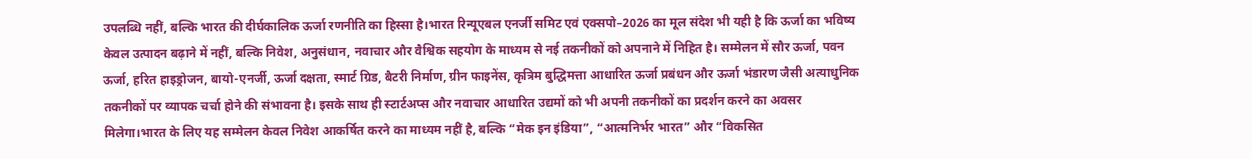उपलब्धि नहीं, बल्कि भारत की दीर्घकालिक ऊर्जा रणनीति का हिस्सा है।भारत रिन्यूएबल एनर्जी समिट एवं एक्सपो–2026 का मूल संदेश भी यही है कि ऊर्जा का भविष्य केवल उत्पादन बढ़ाने में नहीं, बल्कि निवेश, अनुसंधान, नवाचार और वैश्विक सहयोग के माध्यम से नई तकनीकों को अपनाने में निहित है। सम्मेलन में सौर ऊर्जा, पवन ऊर्जा, हरित हाइड्रोजन, बायो-एनर्जी, ऊर्जा दक्षता, स्मार्ट ग्रिड, बैटरी निर्माण, ग्रीन फाइनेंस, कृत्रिम बुद्धिमत्ता आधारित ऊर्जा प्रबंधन और ऊर्जा भंडारण जैसी अत्याधुनिक तकनीकों पर व्यापक चर्चा होने की संभावना है। इसके साथ ही स्टार्टअप्स और नवाचार आधारित उद्यमों को भी अपनी तकनीकों का प्रदर्शन करने का अवसर मिलेगा।भारत के लिए यह सम्मेलन केवल निवेश आकर्षित करने का माध्यम नहीं है, बल्कि “मेक इन इंडिया”, “आत्मनिर्भर भारत” और “विकसित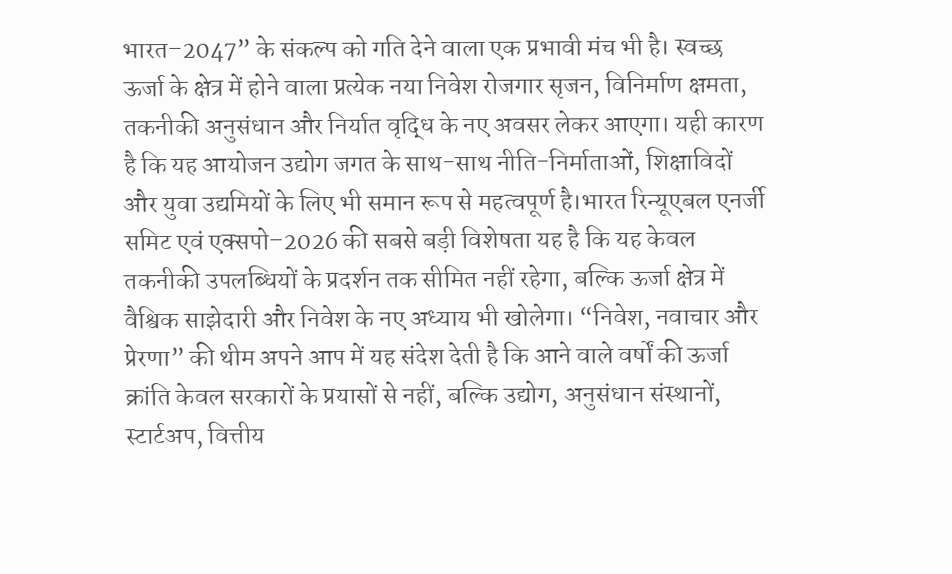भारत–2047” के संकल्प को गति देने वाला एक प्रभावी मंच भी है। स्वच्छ ऊर्जा के क्षेत्र में होने वाला प्रत्येक नया निवेश रोजगार सृजन, विनिर्माण क्षमता, तकनीकी अनुसंधान और निर्यात वृद्धि के नए अवसर लेकर आएगा। यही कारण है कि यह आयोजन उद्योग जगत के साथ-साथ नीति-निर्माताओं, शिक्षाविदों और युवा उद्यमियों के लिए भी समान रूप से महत्वपूर्ण है।भारत रिन्यूएबल एनर्जी समिट एवं एक्सपो–2026 की सबसे बड़ी विशेषता यह है कि यह केवल तकनीकी उपलब्धियों के प्रदर्शन तक सीमित नहीं रहेगा, बल्कि ऊर्जा क्षेत्र में वैश्विक साझेदारी और निवेश के नए अध्याय भी खोलेगा। “निवेश, नवाचार और प्रेरणा” की थीम अपने आप में यह संदेश देती है कि आने वाले वर्षों की ऊर्जा क्रांति केवल सरकारों के प्रयासों से नहीं, बल्कि उद्योग, अनुसंधान संस्थानों, स्टार्टअप, वित्तीय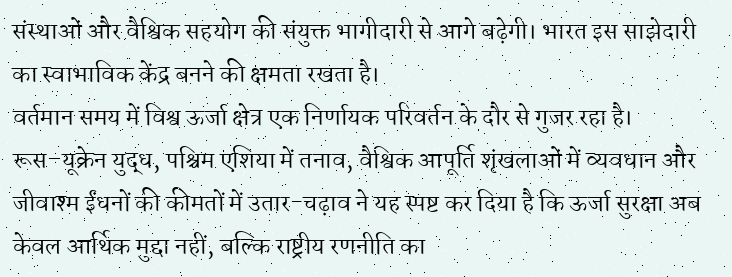संस्थाओं और वैश्विक सहयोग की संयुक्त भागीदारी से आगे बढ़ेगी। भारत इस साझेदारी का स्वाभाविक केंद्र बनने की क्षमता रखता है।
वर्तमान समय में विश्व ऊर्जा क्षेत्र एक निर्णायक परिवर्तन के दौर से गुजर रहा है। रूस–यूक्रेन युद्ध, पश्चिम एशिया में तनाव, वैश्विक आपूर्ति शृंखलाओं में व्यवधान और जीवाश्म ईंधनों की कीमतों में उतार-चढ़ाव ने यह स्पष्ट कर दिया है कि ऊर्जा सुरक्षा अब केवल आर्थिक मुद्दा नहीं, बल्कि राष्ट्रीय रणनीति का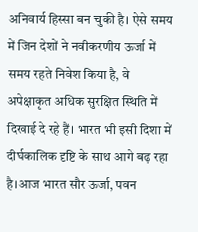अनिवार्य हिस्सा बन चुकी है। ऐसे समय में जिन देशों ने नवीकरणीय ऊर्जा में समय रहते निवेश किया है, वे अपेक्षाकृत अधिक सुरक्षित स्थिति में दिखाई दे रहे हैं। भारत भी इसी दिशा में दीर्घकालिक दृष्टि के साथ आगे बढ़ रहा है।आज भारत सौर ऊर्जा, पवन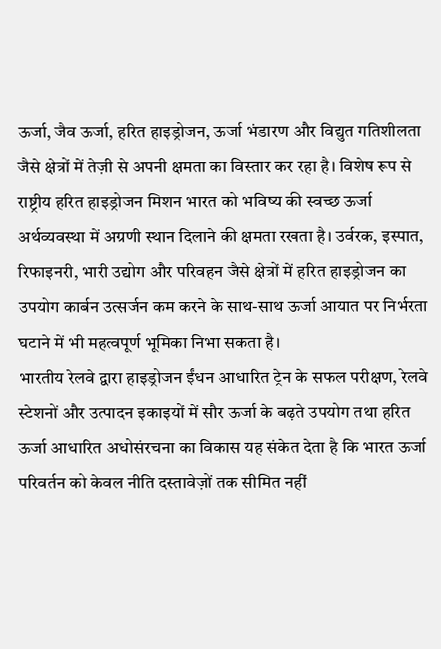ऊर्जा, जैव ऊर्जा, हरित हाइड्रोजन, ऊर्जा भंडारण और विद्युत गतिशीलता जैसे क्षेत्रों में तेज़ी से अपनी क्षमता का विस्तार कर रहा है। विशेष रूप से राष्ट्रीय हरित हाइड्रोजन मिशन भारत को भविष्य की स्वच्छ ऊर्जा अर्थव्यवस्था में अग्रणी स्थान दिलाने की क्षमता रखता है। उर्वरक, इस्पात, रिफाइनरी, भारी उद्योग और परिवहन जैसे क्षेत्रों में हरित हाइड्रोजन का उपयोग कार्बन उत्सर्जन कम करने के साथ-साथ ऊर्जा आयात पर निर्भरता घटाने में भी महत्वपूर्ण भूमिका निभा सकता है।
भारतीय रेलवे द्वारा हाइड्रोजन ईंधन आधारित ट्रेन के सफल परीक्षण, रेलवे स्टेशनों और उत्पादन इकाइयों में सौर ऊर्जा के बढ़ते उपयोग तथा हरित ऊर्जा आधारित अधोसंरचना का विकास यह संकेत देता है कि भारत ऊर्जा परिवर्तन को केवल नीति दस्तावेज़ों तक सीमित नहीं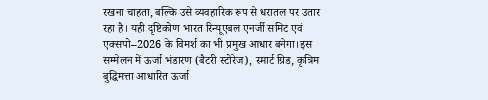रखना चाहता, बल्कि उसे व्यवहारिक रूप से धरातल पर उतार रहा है। यही दृष्टिकोण भारत रिन्यूएबल एनर्जी समिट एवं एक्सपो–2026 के विमर्श का भी प्रमुख आधार बनेगा।इस सम्मेलन में ऊर्जा भंडारण (बैटरी स्टोरेज), स्मार्ट ग्रिड, कृत्रिम बुद्धिमत्ता आधारित ऊर्जा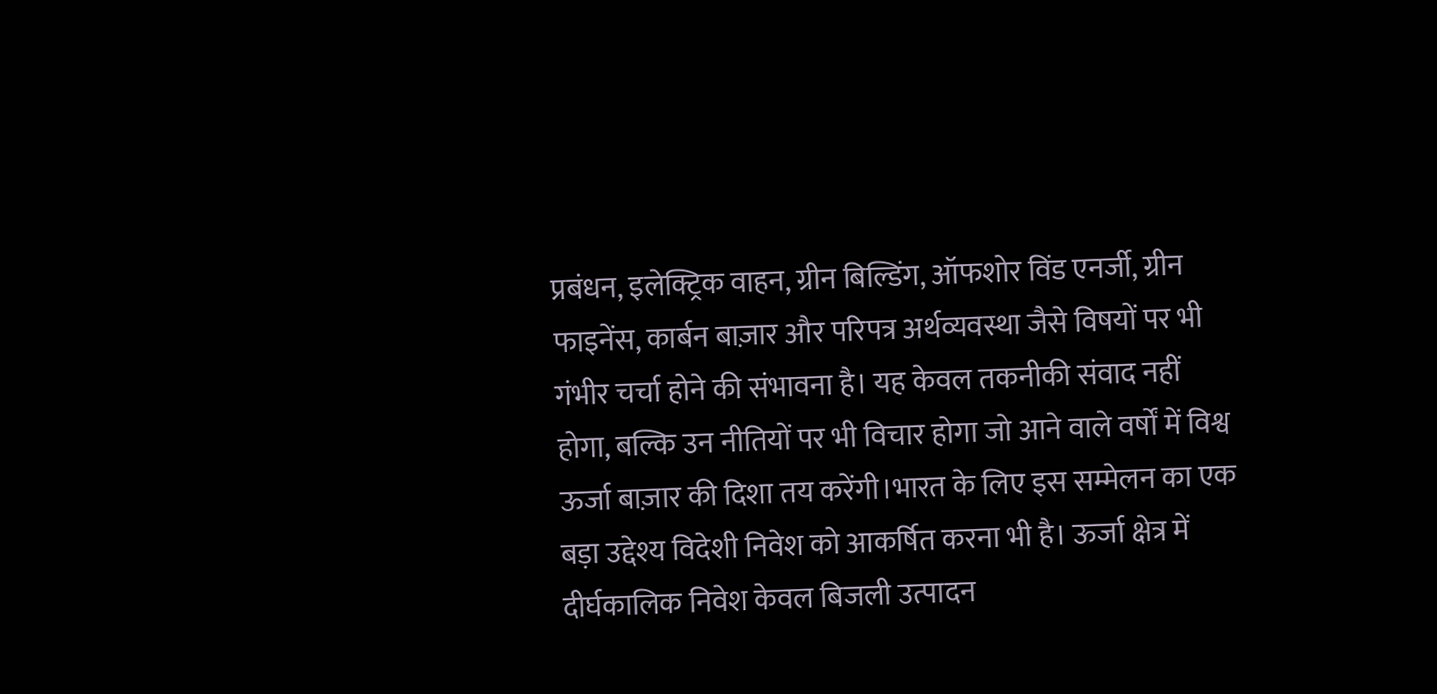प्रबंधन, इलेक्ट्रिक वाहन, ग्रीन बिल्डिंग, ऑफशोर विंड एनर्जी, ग्रीन फाइनेंस, कार्बन बाज़ार और परिपत्र अर्थव्यवस्था जैसे विषयों पर भी गंभीर चर्चा होने की संभावना है। यह केवल तकनीकी संवाद नहीं होगा, बल्कि उन नीतियों पर भी विचार होगा जो आने वाले वर्षों में विश्व ऊर्जा बाज़ार की दिशा तय करेंगी।भारत के लिए इस सम्मेलन का एक बड़ा उद्देश्य विदेशी निवेश को आकर्षित करना भी है। ऊर्जा क्षेत्र में दीर्घकालिक निवेश केवल बिजली उत्पादन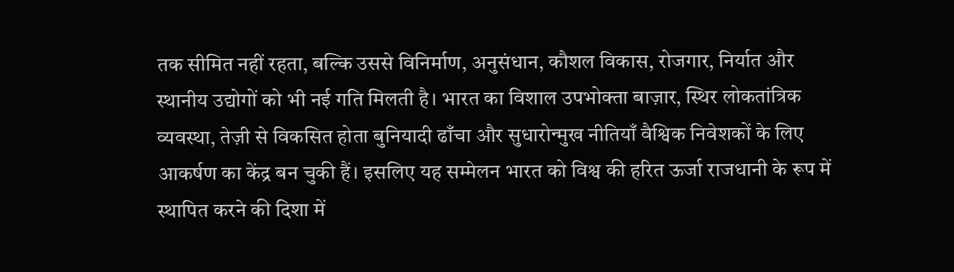तक सीमित नहीं रहता, बल्कि उससे विनिर्माण, अनुसंधान, कौशल विकास, रोजगार, निर्यात और स्थानीय उद्योगों को भी नई गति मिलती है। भारत का विशाल उपभोक्ता बाज़ार, स्थिर लोकतांत्रिक व्यवस्था, तेज़ी से विकसित होता बुनियादी ढाँचा और सुधारोन्मुख नीतियाँ वैश्विक निवेशकों के लिए आकर्षण का केंद्र बन चुकी हैं। इसलिए यह सम्मेलन भारत को विश्व की हरित ऊर्जा राजधानी के रूप में स्थापित करने की दिशा में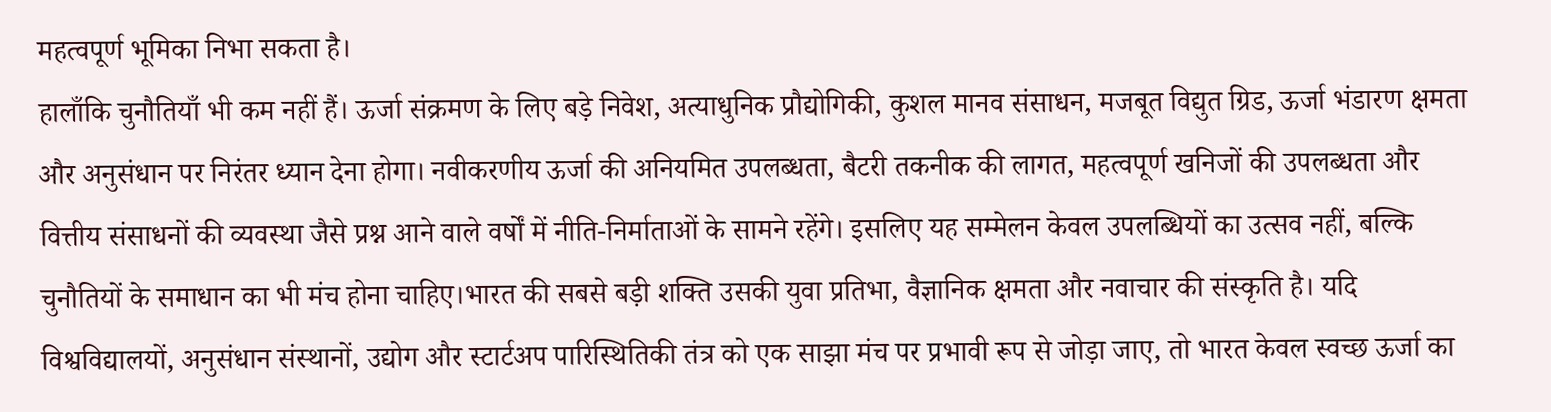महत्वपूर्ण भूमिका निभा सकता है।
हालाँकि चुनौतियाँ भी कम नहीं हैं। ऊर्जा संक्रमण के लिए बड़े निवेश, अत्याधुनिक प्रौद्योगिकी, कुशल मानव संसाधन, मजबूत विद्युत ग्रिड, ऊर्जा भंडारण क्षमता और अनुसंधान पर निरंतर ध्यान देना होगा। नवीकरणीय ऊर्जा की अनियमित उपलब्धता, बैटरी तकनीक की लागत, महत्वपूर्ण खनिजों की उपलब्धता और वित्तीय संसाधनों की व्यवस्था जैसे प्रश्न आने वाले वर्षों में नीति-निर्माताओं के सामने रहेंगे। इसलिए यह सम्मेलन केवल उपलब्धियों का उत्सव नहीं, बल्कि चुनौतियों के समाधान का भी मंच होना चाहिए।भारत की सबसे बड़ी शक्ति उसकी युवा प्रतिभा, वैज्ञानिक क्षमता और नवाचार की संस्कृति है। यदि विश्वविद्यालयों, अनुसंधान संस्थानों, उद्योग और स्टार्टअप पारिस्थितिकी तंत्र को एक साझा मंच पर प्रभावी रूप से जोड़ा जाए, तो भारत केवल स्वच्छ ऊर्जा का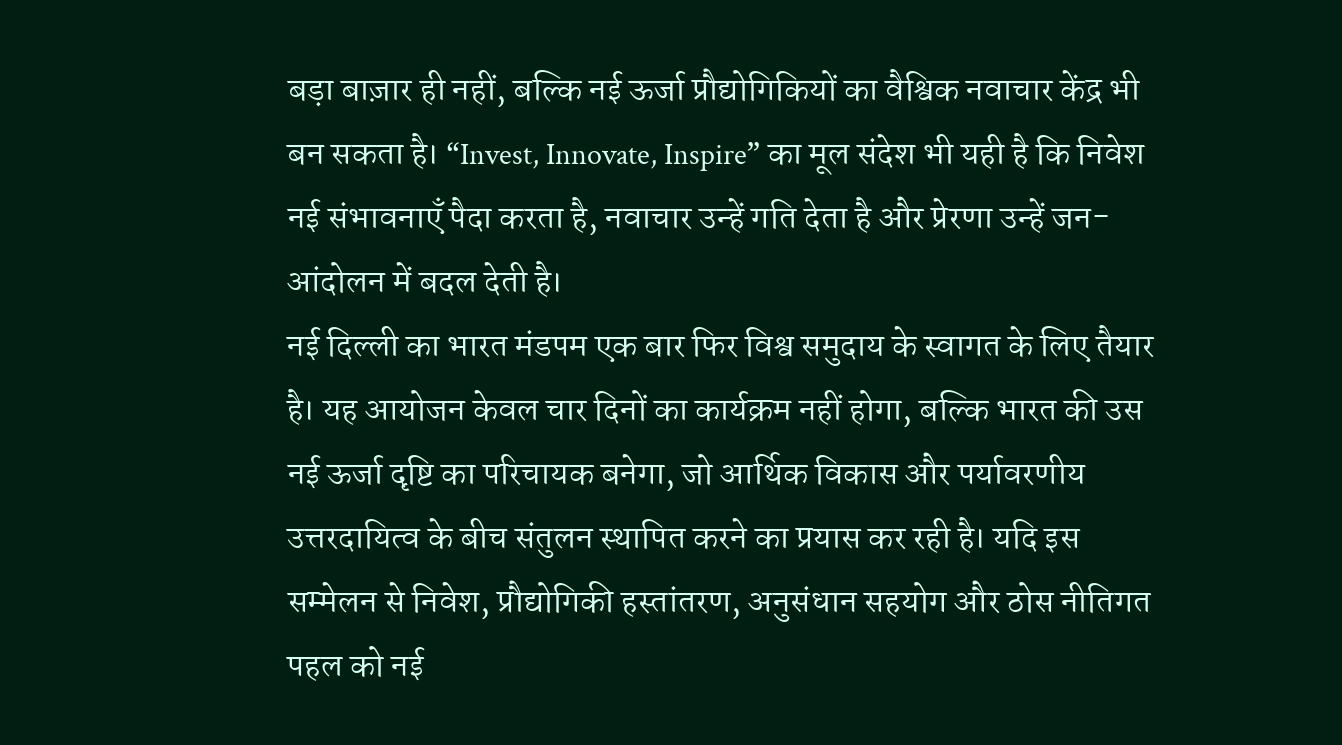बड़ा बाज़ार ही नहीं, बल्कि नई ऊर्जा प्रौद्योगिकियों का वैश्विक नवाचार केंद्र भी बन सकता है। “Invest, Innovate, Inspire” का मूल संदेश भी यही है कि निवेश नई संभावनाएँ पैदा करता है, नवाचार उन्हें गति देता है और प्रेरणा उन्हें जन-आंदोलन में बदल देती है।
नई दिल्ली का भारत मंडपम एक बार फिर विश्व समुदाय के स्वागत के लिए तैयार है। यह आयोजन केवल चार दिनों का कार्यक्रम नहीं होगा, बल्कि भारत की उस नई ऊर्जा दृष्टि का परिचायक बनेगा, जो आर्थिक विकास और पर्यावरणीय उत्तरदायित्व के बीच संतुलन स्थापित करने का प्रयास कर रही है। यदि इस सम्मेलन से निवेश, प्रौद्योगिकी हस्तांतरण, अनुसंधान सहयोग और ठोस नीतिगत पहल को नई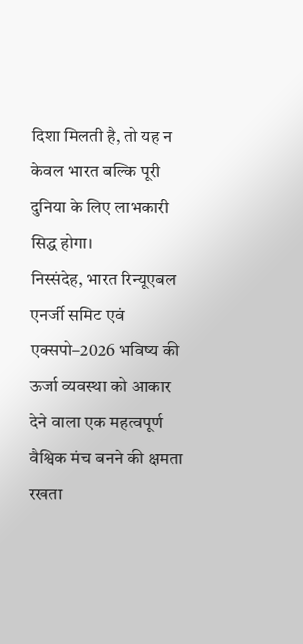दिशा मिलती है, तो यह न केवल भारत बल्कि पूरी दुनिया के लिए लाभकारी सिद्ध होगा।
निस्संदेह, भारत रिन्यूएबल एनर्जी समिट एवं एक्सपो–2026 भविष्य की ऊर्जा व्यवस्था को आकार देने वाला एक महत्वपूर्ण वैश्विक मंच बनने की क्षमता रखता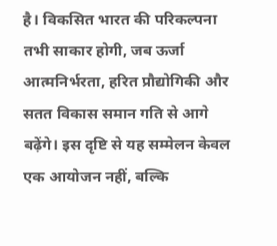है। विकसित भारत की परिकल्पना तभी साकार होगी, जब ऊर्जा आत्मनिर्भरता, हरित प्रौद्योगिकी और सतत विकास समान गति से आगे बढ़ेंगे। इस दृष्टि से यह सम्मेलन केवल एक आयोजन नहीं, बल्कि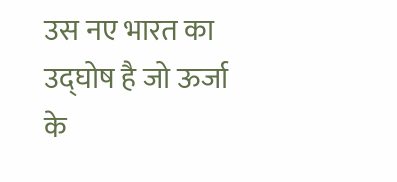उस नए भारत का उद्घोष है जो ऊर्जा के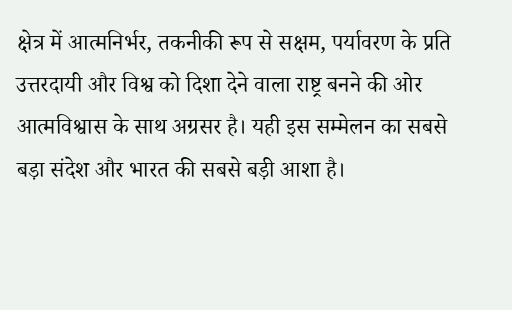क्षेत्र में आत्मनिर्भर, तकनीकी रूप से सक्षम, पर्यावरण के प्रति उत्तरदायी और विश्व को दिशा देने वाला राष्ट्र बनने की ओर आत्मविश्वास के साथ अग्रसर है। यही इस सम्मेलन का सबसे बड़ा संदेश और भारत की सबसे बड़ी आशा है।